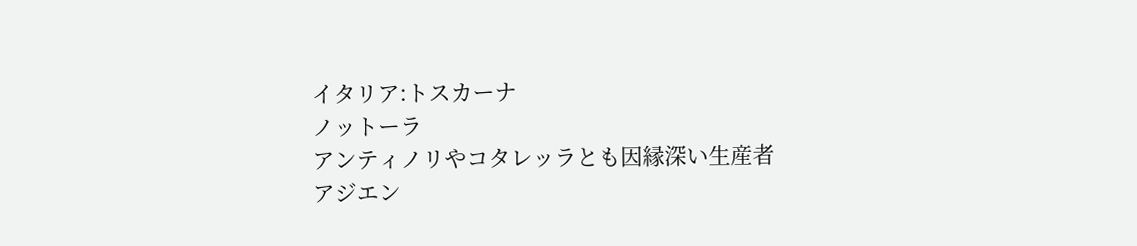イタリア:トスカーナ
ノットーラ
アンティノリやコタレッラとも因縁深い生産者
アジエン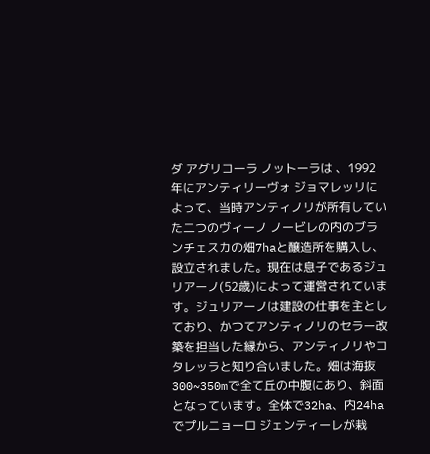ダ アグリコーラ ノットーラは 、1992年にアンティリーヴォ ジョマレッリによって、当時アンティノリが所有していた二つのヴィーノ ノービレの内のブランチェスカの畑7haと醸造所を購入し、設立されました。現在は息子であるジュリアーノ(52歳)によって運営されています。ジュリアーノは建設の仕事を主としており、かつてアンティノリのセラー改築を担当した縁から、アンティノリやコタレッラと知り合いました。畑は海抜300~350mで全て丘の中腹にあり、斜面となっています。全体で32ha、内24haでプルニョーロ ジェンティーレが栽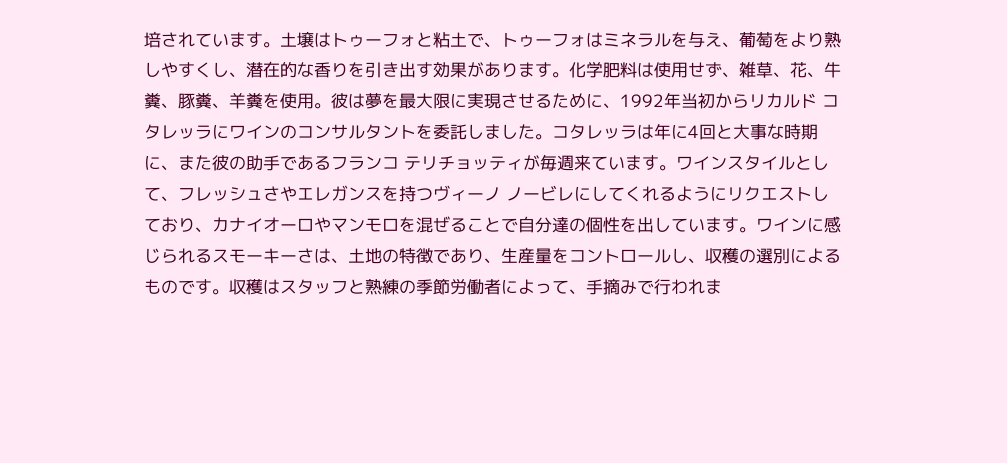培されています。土壌はトゥーフォと粘土で、トゥーフォはミネラルを与え、葡萄をより熟しやすくし、潜在的な香りを引き出す効果があります。化学肥料は使用せず、雑草、花、牛糞、豚糞、羊糞を使用。彼は夢を最大限に実現させるために、1992年当初からリカルド コタレッラにワインのコンサルタントを委託しました。コタレッラは年に4回と大事な時期に、また彼の助手であるフランコ テリチョッティが毎週来ています。ワインスタイルとして、フレッシュさやエレガンスを持つヴィーノ ノービレにしてくれるようにリクエストしており、カナイオーロやマンモロを混ぜることで自分達の個性を出しています。ワインに感じられるスモーキーさは、土地の特徴であり、生産量をコントロールし、収穫の選別によるものです。収穫はスタッフと熟練の季節労働者によって、手摘みで行われま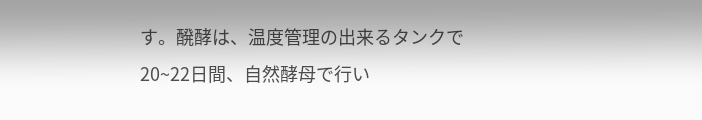す。醗酵は、温度管理の出来るタンクで20~22日間、自然酵母で行い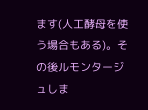ます(人工酵母を使う場合もある)。その後ルモンタージュしま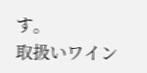す。
取扱いワイン